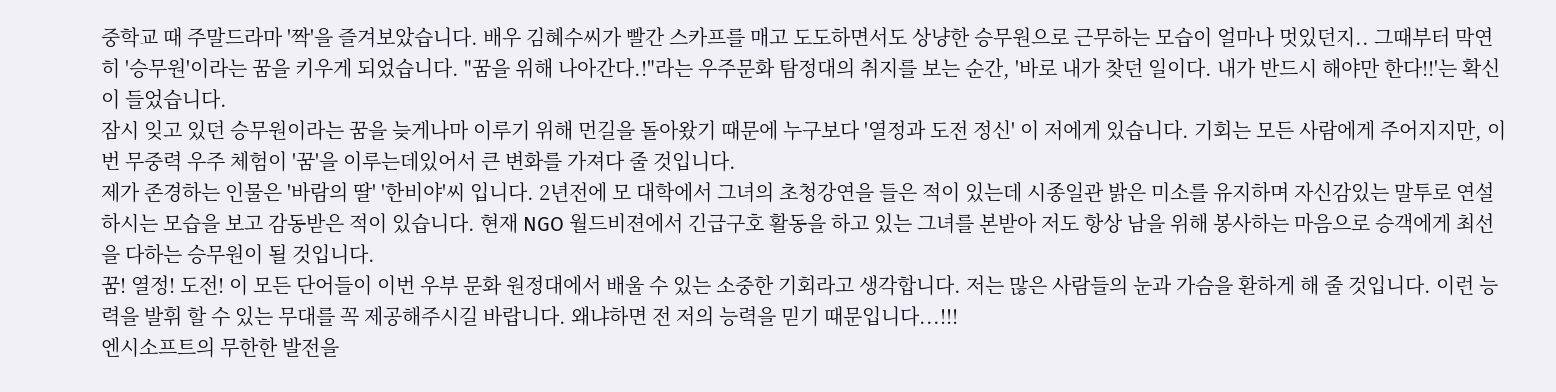중학교 때 주말드라마 '짝'을 즐겨보았습니다. 배우 김혜수씨가 빨간 스카프를 매고 도도하면서도 상냥한 승무원으로 근무하는 모습이 얼마나 멋있던지.. 그때부터 막연히 '승무원'이라는 꿈을 키우게 되었습니다. "꿈을 위해 나아간다.!"라는 우주문화 탐정대의 취지를 보는 순간, '바로 내가 찾던 일이다. 내가 반드시 해야만 한다!!'는 확신이 들었습니다.
잠시 잊고 있던 승무원이라는 꿈을 늦게나마 이루기 위해 먼길을 돌아왔기 때문에 누구보다 '열정과 도전 정신' 이 저에게 있습니다. 기회는 모든 사람에게 주어지지만, 이번 무중력 우주 체험이 '꿈'을 이루는데있어서 큰 변화를 가져다 줄 것입니다.
제가 존경하는 인물은 '바람의 딸' '한비야'씨 입니다. 2년전에 모 대학에서 그녀의 초청강연을 들은 적이 있는데 시종일관 밝은 미소를 유지하며 자신감있는 말투로 연설하시는 모습을 보고 감동받은 적이 있습니다. 현재 NGO 월드비젼에서 긴급구호 활동을 하고 있는 그녀를 본받아 저도 항상 남을 위해 봉사하는 마음으로 승객에게 최선을 다하는 승무원이 될 것입니다.
꿈! 열정! 도전! 이 모든 단어들이 이번 우부 문화 원정대에서 배울 수 있는 소중한 기회라고 생각합니다. 저는 많은 사람들의 눈과 가슴을 환하게 해 줄 것입니다. 이런 능력을 발휘 할 수 있는 무대를 꼭 제공해주시길 바랍니다. 왜냐하면 전 저의 능력을 믿기 때문입니다...!!!
엔시소프트의 무한한 발전을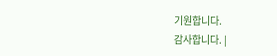기원합니다.
감사합니다. |